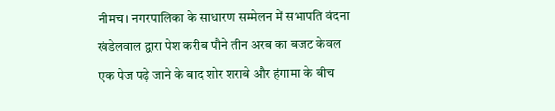नीमच। नगरपालिका के साधारण सम्मेलन में सभापति वंदना खंडेलवाल द्वारा पेश करीब पौने तीन अरब का बजट केवल एक पेज पढ़े जाने के बाद शोर शराबे और हंगामा के बीच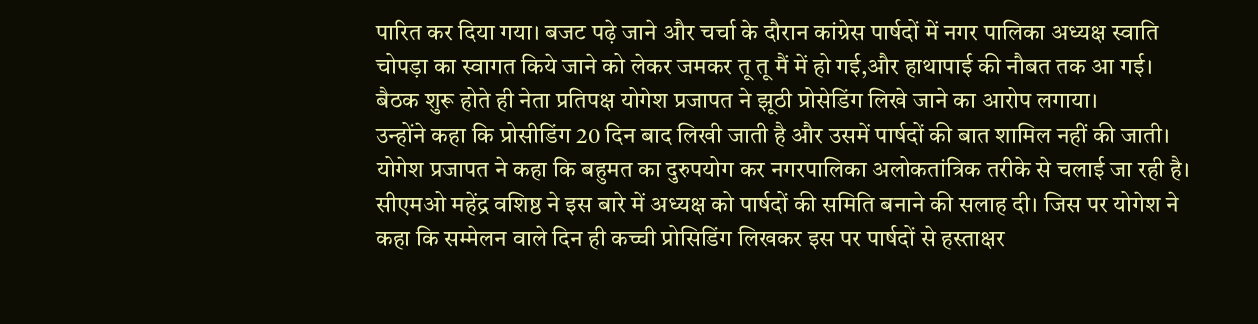पारित कर दिया गया। बजट पढ़े जाने और चर्चा के दौरान कांग्रेस पार्षदों में नगर पालिका अध्यक्ष स्वाति चोपड़ा का स्वागत किये जाने को लेकर जमकर तू तू मैं में हो गई,और हाथापाई की नौबत तक आ गई। बैठक शुरू होते ही नेता प्रतिपक्ष योगेश प्रजापत ने झूठी प्रोसेडिंग लिखे जाने का आरोप लगाया।
उन्होंने कहा कि प्रोसीडिंग 20 दिन बाद लिखी जाती है और उसमें पार्षदों की बात शामिल नहीं की जाती। योगेश प्रजापत ने कहा कि बहुमत का दुरुपयोग कर नगरपालिका अलोकतांत्रिक तरीके से चलाई जा रही है। सीएमओ महेंद्र वशिष्ठ ने इस बारे में अध्यक्ष को पार्षदों की समिति बनाने की सलाह दी। जिस पर योगेश ने कहा कि सम्मेलन वाले दिन ही कच्ची प्रोसिडिंग लिखकर इस पर पार्षदों से हस्ताक्षर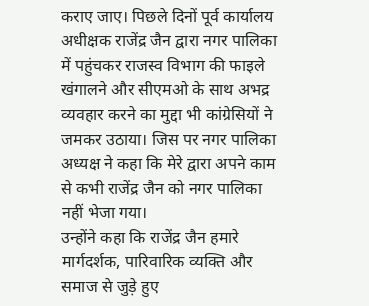कराए जाए। पिछले दिनों पूर्व कार्यालय अधीक्षक राजेंद्र जैन द्वारा नगर पालिका में पहुंचकर राजस्व विभाग की फाइले खंगालने और सीएमओ के साथ अभद्र व्यवहार करने का मुद्दा भी कांग्रेसियों ने जमकर उठाया। जिस पर नगर पालिका अध्यक्ष ने कहा कि मेरे द्वारा अपने काम से कभी राजेंद्र जैन को नगर पालिका नहीं भेजा गया।
उन्होंने कहा कि राजेंद्र जैन हमारे मार्गदर्शक, पारिवारिक व्यक्ति और समाज से जुड़े हुए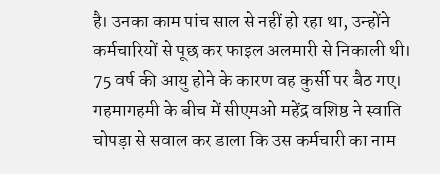है। उनका काम पांच साल से नहीं हो रहा था, उन्होंने कर्मचारियों से पूछ कर फाइल अलमारी से निकाली थी। 75 वर्ष की आयु होने के कारण वह कुर्सी पर बैठ गए। गहमागहमी के बीच में सीएमओ महेंद्र वशिष्ठ ने स्वाति चोपड़ा से सवाल कर डाला कि उस कर्मचारी का नाम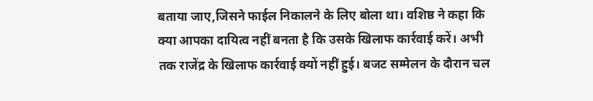बताया जाए,जिसने फाईल निकालने के लिए बोला था। वशिष्ठ ने कहा कि क्या आपका दायित्व नहीं बनता है कि उसके खिलाफ कार्रवाई करें। अभी तक राजेंद्र के खिलाफ कार्रवाई क्यों नहीं हुई। बजट सम्मेलन के दौरान चल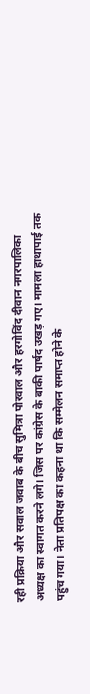रही प्रक्रिया और सवाल जवाब के बीच सुमित्रा पोरवाल और हरगोविंद दीवान नगरपालिका अध्यक्ष का स्वागत करने लगे। जिस पर कांग्रेस के बाकी पार्षद उखड़ गए। मामला हाथापाई तक पहुंच गया। नेता प्रतिपक्ष का कहना था कि सम्मेलन समाप्त होने के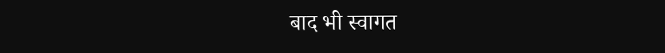बाद भी स्वागत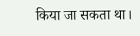किया जा सकता था।